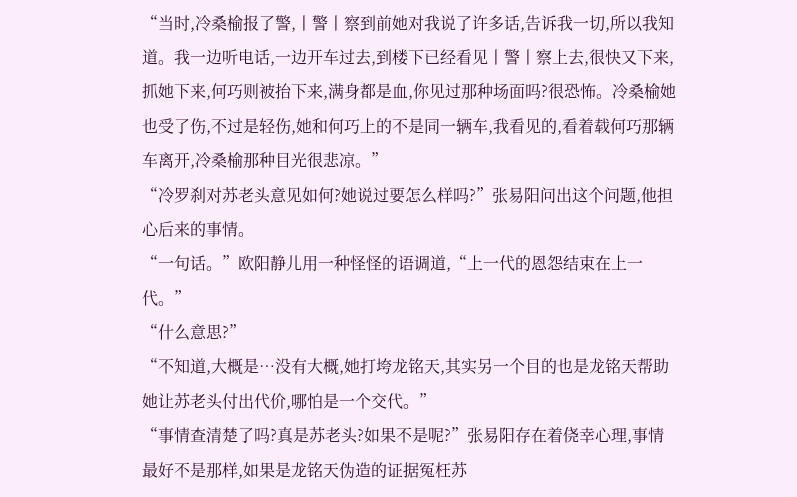“当时,冷桑榆报了警,丨警丨察到前她对我说了许多话,告诉我一切,所以我知道。我一边听电话,一边开车过去,到楼下已经看见丨警丨察上去,很快又下来,抓她下来,何巧则被抬下来,满身都是血,你见过那种场面吗?很恐怖。冷桑榆她也受了伤,不过是轻伤,她和何巧上的不是同一辆车,我看见的,看着载何巧那辆车离开,冷桑榆那种目光很悲凉。”
“冷罗刹对苏老头意见如何?她说过要怎么样吗?”张易阳问出这个问题,他担心后来的事情。
“一句话。”欧阳静儿用一种怪怪的语调道,“上一代的恩怨结束在上一代。”
“什么意思?”
“不知道,大概是…没有大概,她打垮龙铭天,其实另一个目的也是龙铭天帮助她让苏老头付出代价,哪怕是一个交代。”
“事情查清楚了吗?真是苏老头?如果不是呢?”张易阳存在着侥幸心理,事情最好不是那样,如果是龙铭天伪造的证据冤枉苏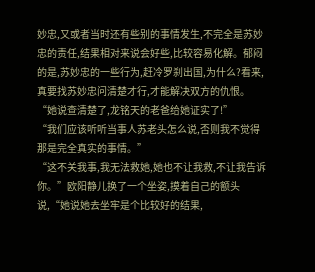妙忠,又或者当时还有些别的事情发生,不完全是苏妙忠的责任,结果相对来说会好些,比较容易化解。郁闷的是,苏妙忠的一些行为,赶冷罗刹出国,为什么?看来,真要找苏妙忠问清楚才行,才能解决双方的仇恨。
“她说查清楚了,龙铭天的老爸给她证实了!”
“我们应该听听当事人苏老头怎么说,否则我不觉得那是完全真实的事情。”
“这不关我事,我无法救她,她也不让我救,不让我告诉你。”欧阳静儿换了一个坐姿,摸着自己的额头说,“她说她去坐牢是个比较好的结果,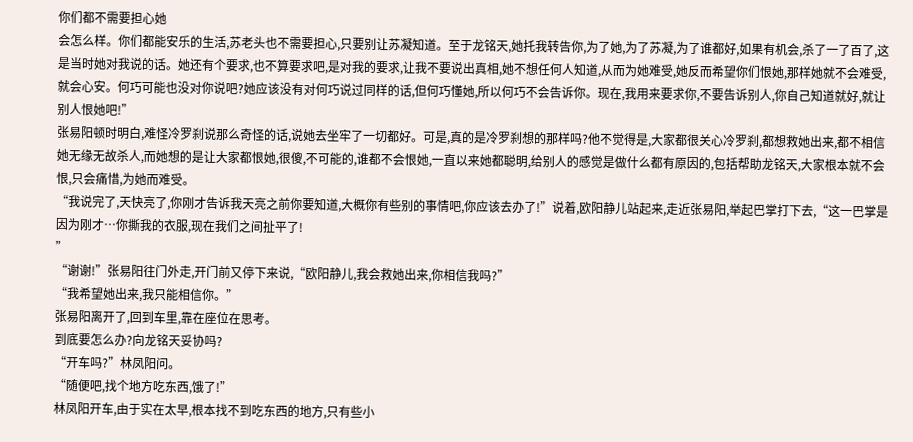你们都不需要担心她
会怎么样。你们都能安乐的生活,苏老头也不需要担心,只要别让苏凝知道。至于龙铭天,她托我转告你,为了她,为了苏凝,为了谁都好,如果有机会,杀了一了百了,这是当时她对我说的话。她还有个要求,也不算要求吧,是对我的要求,让我不要说出真相,她不想任何人知道,从而为她难受,她反而希望你们恨她,那样她就不会难受,就会心安。何巧可能也没对你说吧?她应该没有对何巧说过同样的话,但何巧懂她,所以何巧不会告诉你。现在,我用来要求你,不要告诉别人,你自己知道就好,就让别人恨她吧!”
张易阳顿时明白,难怪冷罗刹说那么奇怪的话,说她去坐牢了一切都好。可是,真的是冷罗刹想的那样吗?他不觉得是,大家都很关心冷罗刹,都想救她出来,都不相信她无缘无故杀人,而她想的是让大家都恨她,很傻,不可能的,谁都不会恨她,一直以来她都聪明,给别人的感觉是做什么都有原因的,包括帮助龙铭天,大家根本就不会恨,只会痛惜,为她而难受。
“我说完了,天快亮了,你刚才告诉我天亮之前你要知道,大概你有些别的事情吧,你应该去办了!”说着,欧阳静儿站起来,走近张易阳,举起巴掌打下去,“这一巴掌是因为刚才…你撕我的衣服,现在我们之间扯平了!
”
“谢谢!”张易阳往门外走,开门前又停下来说,“欧阳静儿,我会救她出来,你相信我吗?”
“我希望她出来,我只能相信你。”
张易阳离开了,回到车里,靠在座位在思考。
到底要怎么办?向龙铭天妥协吗?
“开车吗?”林凤阳问。
“随便吧,找个地方吃东西,饿了!”
林凤阳开车,由于实在太早,根本找不到吃东西的地方,只有些小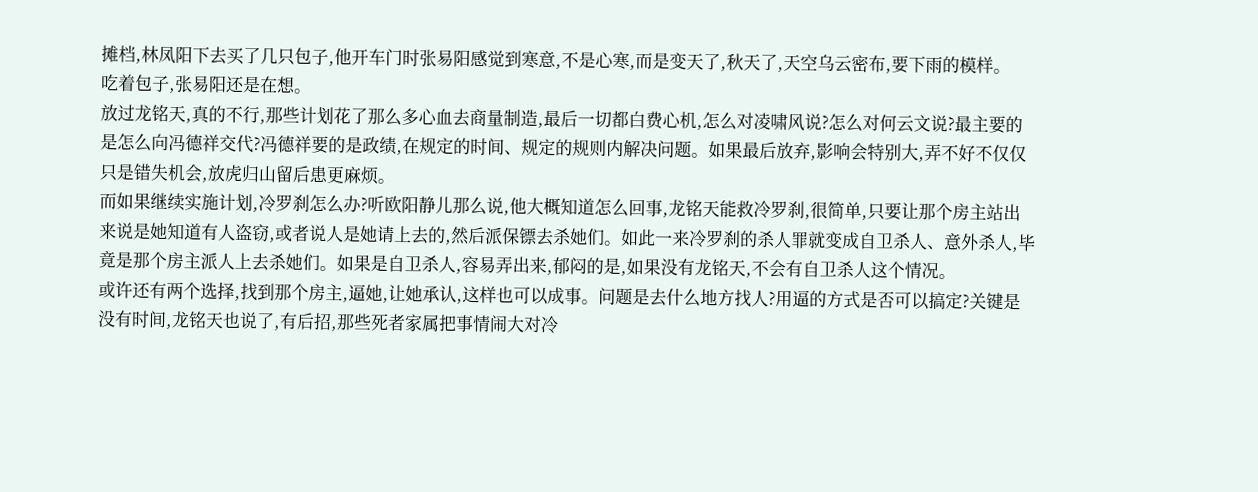摊档,林凤阳下去买了几只包子,他开车门时张易阳感觉到寒意,不是心寒,而是变天了,秋天了,天空乌云密布,要下雨的模样。
吃着包子,张易阳还是在想。
放过龙铭天,真的不行,那些计划花了那么多心血去商量制造,最后一切都白费心机,怎么对凌啸风说?怎么对何云文说?最主要的是怎么向冯德祥交代?冯德祥要的是政绩,在规定的时间、规定的规则内解决问题。如果最后放弃,影响会特别大,弄不好不仅仅只是错失机会,放虎归山留后患更麻烦。
而如果继续实施计划,冷罗刹怎么办?听欧阳静儿那么说,他大概知道怎么回事,龙铭天能救冷罗刹,很简单,只要让那个房主站出来说是她知道有人盗窃,或者说人是她请上去的,然后派保镖去杀她们。如此一来冷罗刹的杀人罪就变成自卫杀人、意外杀人,毕竟是那个房主派人上去杀她们。如果是自卫杀人,容易弄出来,郁闷的是,如果没有龙铭天,不会有自卫杀人这个情况。
或许还有两个选择,找到那个房主,逼她,让她承认,这样也可以成事。问题是去什么地方找人?用逼的方式是否可以搞定?关键是没有时间,龙铭天也说了,有后招,那些死者家属把事情闹大对冷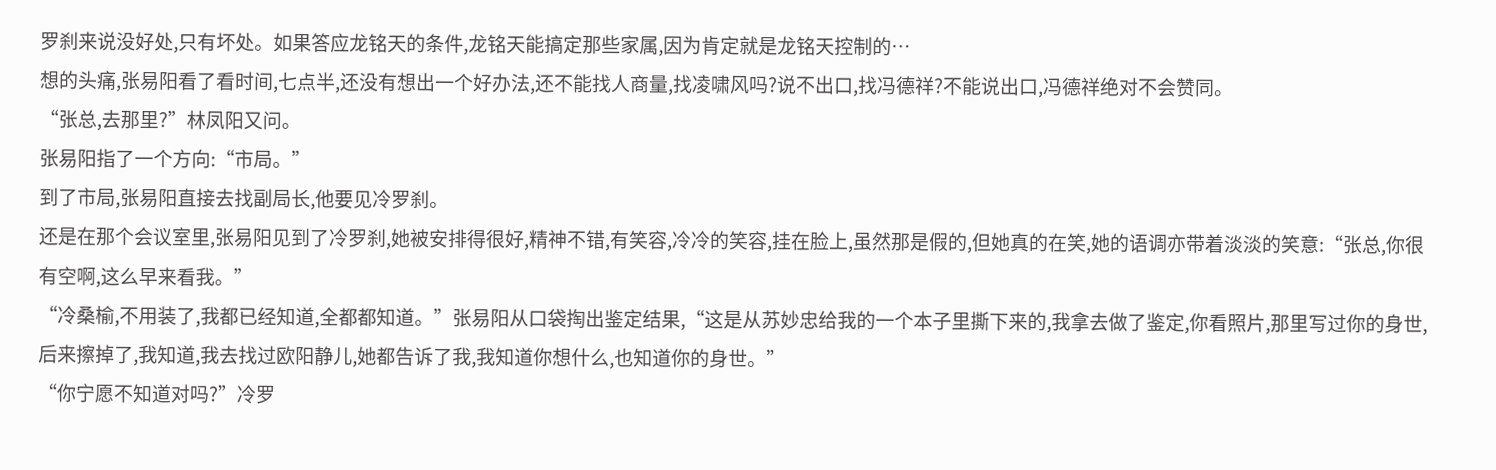罗刹来说没好处,只有坏处。如果答应龙铭天的条件,龙铭天能搞定那些家属,因为肯定就是龙铭天控制的…
想的头痛,张易阳看了看时间,七点半,还没有想出一个好办法,还不能找人商量,找凌啸风吗?说不出口,找冯德祥?不能说出口,冯德祥绝对不会赞同。
“张总,去那里?”林凤阳又问。
张易阳指了一个方向:“市局。”
到了市局,张易阳直接去找副局长,他要见冷罗刹。
还是在那个会议室里,张易阳见到了冷罗刹,她被安排得很好,精神不错,有笑容,冷冷的笑容,挂在脸上,虽然那是假的,但她真的在笑,她的语调亦带着淡淡的笑意:“张总,你很有空啊,这么早来看我。”
“冷桑榆,不用装了,我都已经知道,全都都知道。”张易阳从口袋掏出鉴定结果,“这是从苏妙忠给我的一个本子里撕下来的,我拿去做了鉴定,你看照片,那里写过你的身世,后来擦掉了,我知道,我去找过欧阳静儿,她都告诉了我,我知道你想什么,也知道你的身世。”
“你宁愿不知道对吗?”冷罗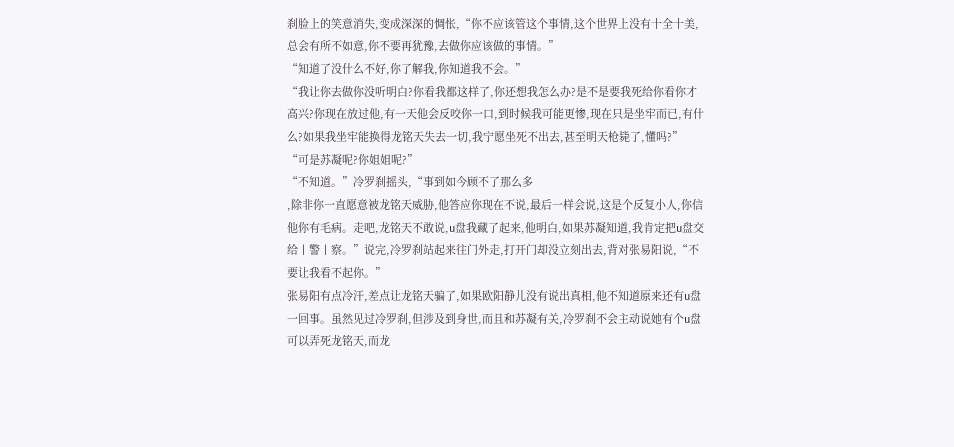刹脸上的笑意消失,变成深深的惆怅,“你不应该管这个事情,这个世界上没有十全十美,总会有所不如意,你不要再犹豫,去做你应该做的事情。”
“知道了没什么不好,你了解我,你知道我不会。”
“我让你去做你没听明白?你看我都这样了,你还想我怎么办?是不是要我死给你看你才高兴?你现在放过他,有一天他会反咬你一口,到时候我可能更惨,现在只是坐牢而已,有什么?如果我坐牢能换得龙铭天失去一切,我宁愿坐死不出去,甚至明天枪毙了,懂吗?”
“可是苏凝呢?你姐姐呢?”
“不知道。”冷罗刹摇头,“事到如今顾不了那么多
,除非你一直愿意被龙铭天威胁,他答应你现在不说,最后一样会说,这是个反复小人,你信他你有毛病。走吧,龙铭天不敢说,u盘我藏了起来,他明白,如果苏凝知道,我肯定把u盘交给丨警丨察。”说完,冷罗刹站起来往门外走,打开门却没立刻出去,背对张易阳说,“不要让我看不起你。”
张易阳有点冷汗,差点让龙铭天骗了,如果欧阳静儿没有说出真相,他不知道原来还有u盘一回事。虽然见过冷罗刹,但涉及到身世,而且和苏凝有关,冷罗刹不会主动说她有个u盘可以弄死龙铭天,而龙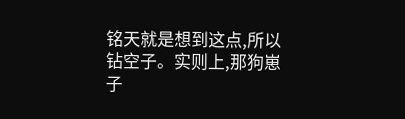铭天就是想到这点,所以钻空子。实则上,那狗崽子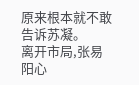原来根本就不敢告诉苏凝。
离开市局,张易阳心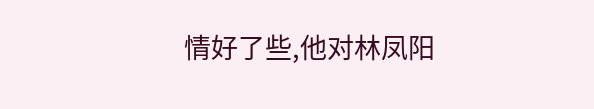情好了些,他对林凤阳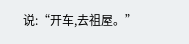说:“开车,去祖屋。”